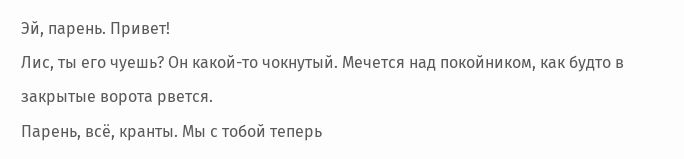Эй, парень. Привет!
Лис, ты его чуешь? Он какой-то чокнутый. Мечется над покойником, как будто в закрытые ворота рвется.
Парень, всё, кранты. Мы с тобой теперь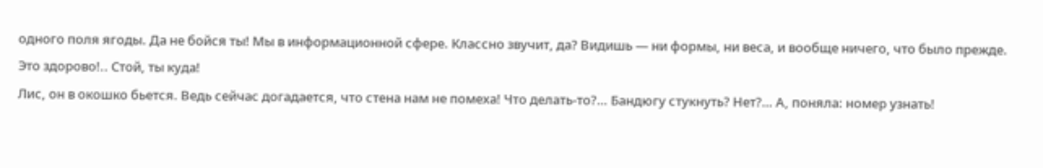одного поля ягоды. Да не бойся ты! Мы в информационной сфере. Классно звучит, да? Видишь — ни формы, ни веса, и вообще ничего, что было прежде. Это здорово!.. Стой, ты куда!
Лис, он в окошко бьется. Ведь сейчас догадается, что стена нам не помеха! Что делать-то?… Бандюгу стукнуть? Нет?… А, поняла: номер узнать!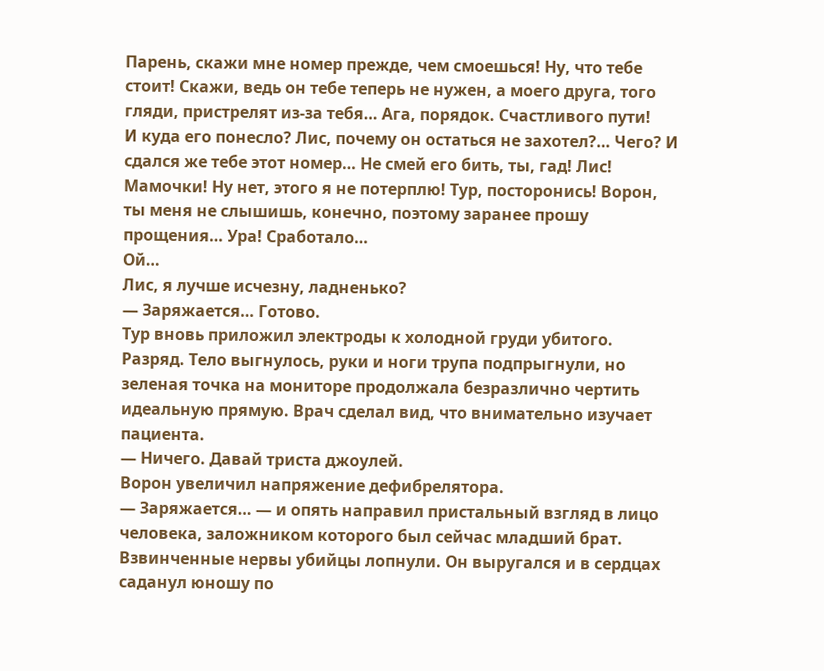Парень, скажи мне номер прежде, чем смоешься! Ну, что тебе стоит! Скажи, ведь он тебе теперь не нужен, а моего друга, того гляди, пристрелят из-за тебя… Ага, порядок. Счастливого пути!
И куда его понесло? Лис, почему он остаться не захотел?… Чего? И сдался же тебе этот номер… Не смей его бить, ты, гад! Лис! Мамочки! Ну нет, этого я не потерплю! Тур, посторонись! Ворон, ты меня не слышишь, конечно, поэтому заранее прошу прощения… Ура! Сработало…
Ой…
Лис, я лучше исчезну, ладненько?
— Заряжается… Готово.
Тур вновь приложил электроды к холодной груди убитого. Разряд. Тело выгнулось, руки и ноги трупа подпрыгнули, но зеленая точка на мониторе продолжала безразлично чертить идеальную прямую. Врач сделал вид, что внимательно изучает пациента.
— Ничего. Давай триста джоулей.
Ворон увеличил напряжение дефибрелятора.
— Заряжается… — и опять направил пристальный взгляд в лицо человека, заложником которого был сейчас младший брат.
Взвинченные нервы убийцы лопнули. Он выругался и в сердцах саданул юношу по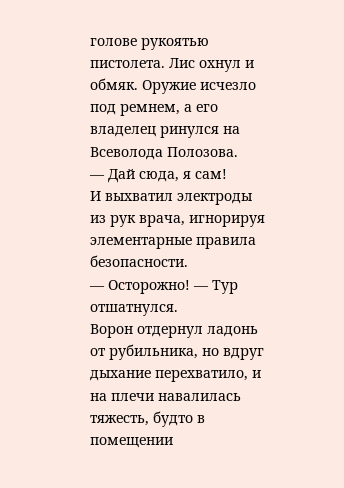голове рукоятью пистолета. Лис охнул и обмяк. Оружие исчезло под ремнем, а его владелец ринулся на Всеволода Полозова.
— Дай сюда, я сам!
И выхватил электроды из рук врача, игнорируя элементарные правила безопасности.
— Осторожно! — Тур отшатнулся.
Ворон отдернул ладонь от рубильника, но вдруг дыхание перехватило, и на плечи навалилась тяжесть, будто в помещении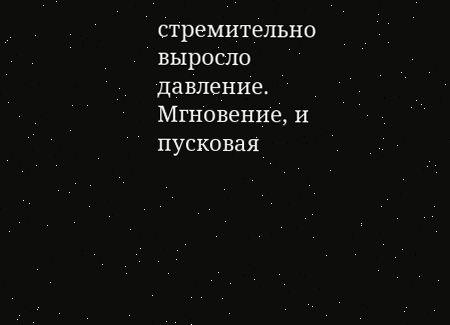стремительно выросло давление. Мгновение, и пусковая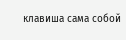клавиша сама собой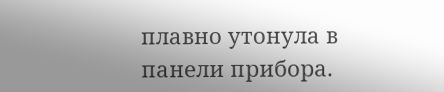плавно утонула в панели прибора.